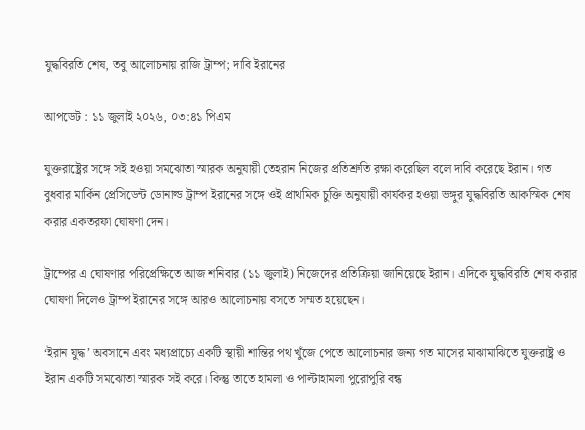যুদ্ধবিরতি শেষ, তবু আলোচনায় রাজি ট্রাম্প; দাবি ইরানের

আপডেট : ১১ জুলাই ২০২৬, ০৩:৪১ পিএম

যুক্তরাষ্ট্রের সঙ্গে সই হওয়া সমঝোতা স্মারক অনুযায়ী তেহরান নিজের প্রতিশ্রুতি রক্ষা করেছিল বলে দাবি করেছে ইরান। গত বুধবার মার্কিন প্রেসিডেন্ট ডোনাল্ড ট্রাম্প ইরানের সঙ্গে ওই প্রাথমিক চুক্তি অনুযায়ী কার্যকর হওয়া ভঙ্গুর যুদ্ধবিরতি আকস্মিক শেষ করার একতরফা ঘোষণা দেন।

ট্রাম্পের এ ঘোষণার পরিপ্রেক্ষিতে আজ শনিবার (১১ জুলাই) নিজেদের প্রতিক্রিয়া জানিয়েছে ইরান। এদিকে যুদ্ধবিরতি শেষ করার ঘোষণা দিলেও ট্রাম্প ইরানের সঙ্গে আরও আলোচনায় বসতে সম্মত হয়েছেন।

‘ইরান যুদ্ধ’ অবসানে এবং মধ্যপ্রাচ্যে একটি স্থায়ী শান্তির পথ খুঁজে পেতে আলোচনার জন্য গত মাসের মাঝামাঝিতে যুক্তরাষ্ট্র ও ইরান একটি সমঝোতা স্মারক সই করে। কিন্তু তাতে হামলা ও পাল্টাহামলা পুরোপুরি বন্ধ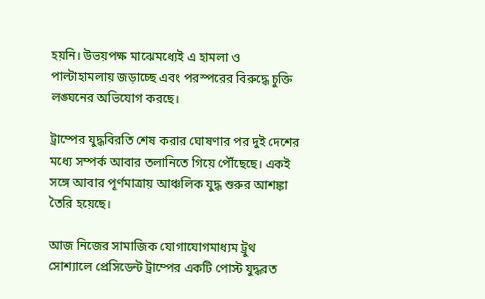হয়নি। উভয়পক্ষ মাঝেমধ্যেই এ হামলা ও পাল্টাহামলায় জড়াচ্ছে এবং পরস্পরের বিরুদ্ধে চুক্তি লঙ্ঘনের অভিযোগ করছে।

ট্রাম্পের যুদ্ধবিরতি শেষ করার ঘোষণার পর দুই দেশের মধ্যে সম্পর্ক আবার তলানিতে গিয়ে পৌঁছেছে। একই সঙ্গে আবার পূর্ণমাত্রায় আঞ্চলিক যুদ্ধ শুরুর আশঙ্কা তৈরি হয়েছে।

আজ নিজের সামাজিক যোগাযোগমাধ্যম ট্রুথ সোশ্যালে প্রেসিডেন্ট ট্রাম্পের একটি পোস্ট যুদ্ধরত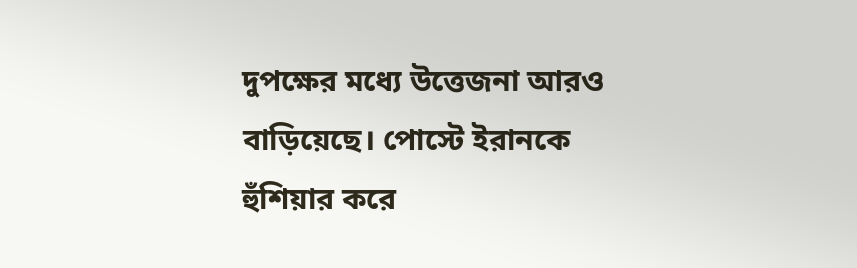দুপক্ষের মধ্যে উত্তেজনা আরও বাড়িয়েছে। পোস্টে ইরানকে হুঁশিয়ার করে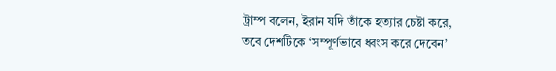ট্রাম্প বলেন, ইরান যদি তাঁকে হত্যার চেষ্টা করে, তবে দেশটিকে ‘সম্পূর্ণভাবে ধ্বংস করে দেবেন’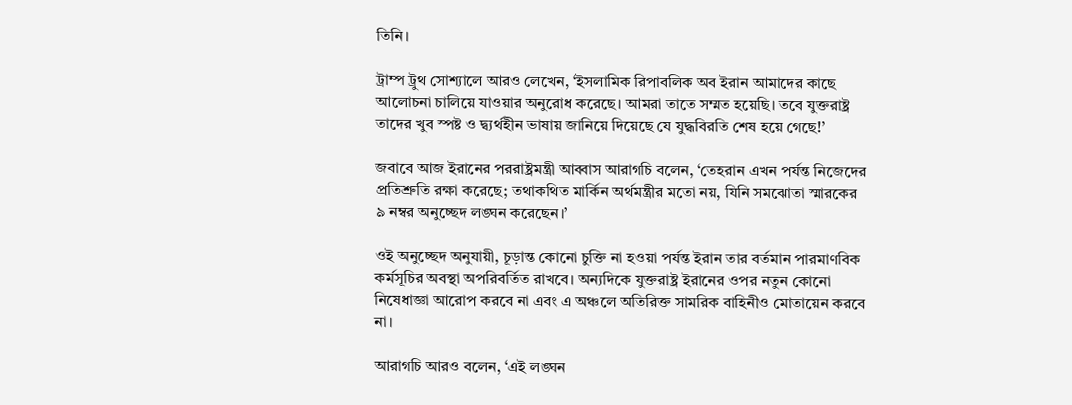তিনি।

ট্রাম্প ট্রুথ সোশ্যালে আরও লেখেন, ‘ইসলামিক রিপাবলিক অব ইরান আমাদের কাছে আলোচনা চালিয়ে যাওয়ার অনুরোধ করেছে। আমরা তাতে সম্মত হয়েছি। তবে যুক্তরাষ্ট্র তাদের খুব স্পষ্ট ও দ্ব্যর্থহীন ভাষায় জানিয়ে দিয়েছে যে যুদ্ধবিরতি শেষ হয়ে গেছে!’

জবাবে আজ ইরানের পররাষ্ট্রমন্ত্রী আব্বাস আরাগচি বলেন, ‘তেহরান এখন পর্যন্ত নিজেদের প্রতিশ্রুতি রক্ষা করেছে; তথাকথিত মার্কিন অর্থমন্ত্রীর মতো নয়, যিনি সমঝোতা স্মারকের ৯ নম্বর অনুচ্ছেদ লঙ্ঘন করেছেন।’

ওই অনুচ্ছেদ অনুযায়ী, চূড়ান্ত কোনো চুক্তি না হওয়া পর্যন্ত ইরান তার বর্তমান পারমাণবিক কর্মসূচির অবস্থা অপরিবর্তিত রাখবে। অন্যদিকে যুক্তরাষ্ট্র ইরানের ওপর নতুন কোনো নিষেধাজ্ঞা আরোপ করবে না এবং এ অঞ্চলে অতিরিক্ত সামরিক বাহিনীও মোতায়েন করবে না।

আরাগচি আরও বলেন, ‘এই লঙ্ঘন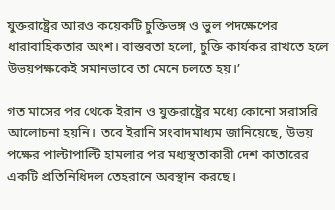যুক্তরাষ্ট্রের আরও কয়েকটি চুক্তিভঙ্গ ও ভুল পদক্ষেপের ধারাবাহিকতার অংশ। বাস্তবতা হলো, চুক্তি কার্যকর রাখতে হলে উভয়পক্ষকেই সমানভাবে তা মেনে চলতে হয়।’

গত মাসের পর থেকে ইরান ও যুক্তরাষ্ট্রের মধ্যে কোনো সরাসরি আলোচনা হয়নি। তবে ইরানি সংবাদমাধ্যম জানিয়েছে, উভয় পক্ষের পাল্টাপাল্টি হামলার পর মধ্যস্থতাকারী দেশ কাতারের একটি প্রতিনিধিদল তেহরানে অবস্থান করছে।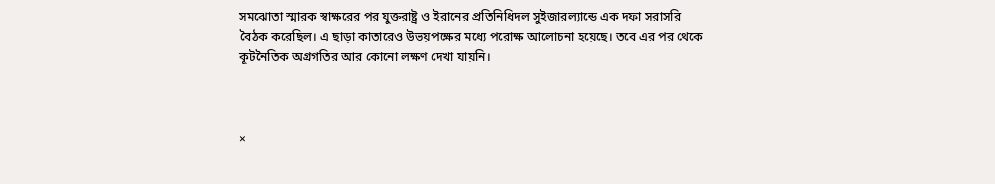সমঝোতা স্মারক স্বাক্ষরের পর যুক্তরাষ্ট্র ও ইরানের প্রতিনিধিদল সুইজারল্যান্ডে এক দফা সরাসরি বৈঠক করেছিল। এ ছাড়া কাতারেও উভয়পক্ষের মধ্যে পরোক্ষ আলোচনা হয়েছে। তবে এর পর থেকে কূটনৈতিক অগ্রগতির আর কোনো লক্ষণ দেখা যায়নি।



×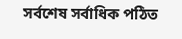সর্বশেষ সর্বাধিক পঠিত